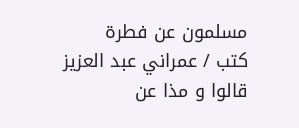مسلمون عن فطرة
كتب / عمراني عبد العزيز
قالوا و مذا عن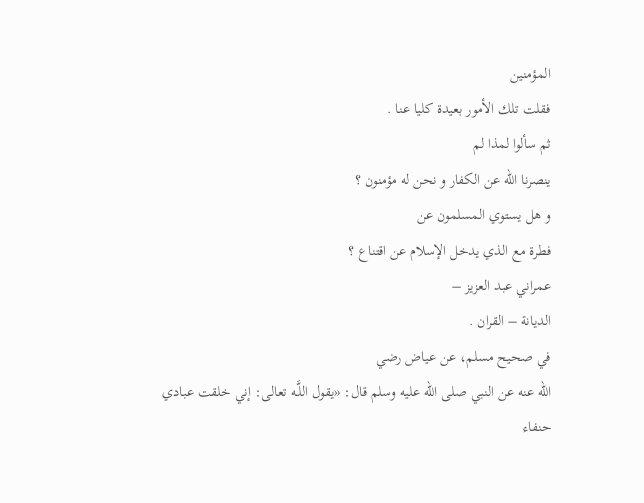المؤمنين
فقلت تلك الأمور بعيدة كليا عنا .
ثم سألوا لمذا لم
ينصرنا الله عن الكفار و نحن له مؤمنون ؟
و هل يستوي المسلمون عن
فطرة مع الذي يدخل الإسلام عن اقتناع ؟
عمراني عبد العزيز –
الديانة – القران .
في صحيح مسلم، عن عياض رضي
الله عنه عن النبي صلى الله عليه وسلم قال: «يقول اللَّـه تعالى: إني خلقت عبادي حنفاء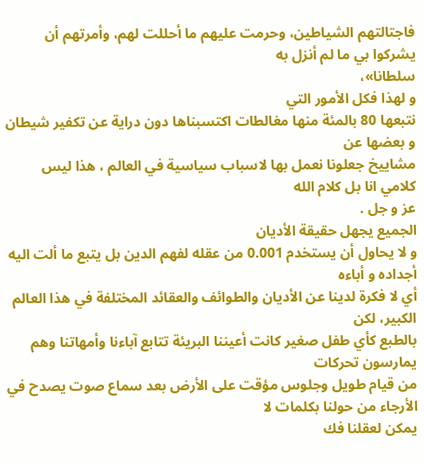فاجتالتهم الشياطين، وحرمت عليهم ما أحللت لهم، وأمرتهم أن يشركوا بي ما لم أنزل به
سلطانا»،
و لهذا فكل الأمور التي
نتبعها 80 بالمئة منها مغالطات اكتسبناها دون دراية عن تكفير شيطان و بعضها عن
مشاييخ جعلونا نعمل بها لاسباب سياسية في العالم ، هذا ليس كلامي انا بل كلام الله
عز و جل .
الجميع يجهل حقيقة الأديان
و لا يحاول أن يستخدم 0.001 من عقله لفهم الدين بل يتبع ما ألت اليه أجداده و أباءه
أي لا فكرة لدينا عن الأديان والطوائف والعقائد المختلفة في هذا العالم الكبير، لكن
بالطبع كأي طفل صغير كانت أعيننا البريئة تتابع آباءنا وأمهاتنا وهم يمارسون تحركات
من قيام طويل وجلوس مؤقت على الأرض بعد سماع صوت يصدح في الأرجاء من حولنا بكلمات لا
يمكن لعقلنا فك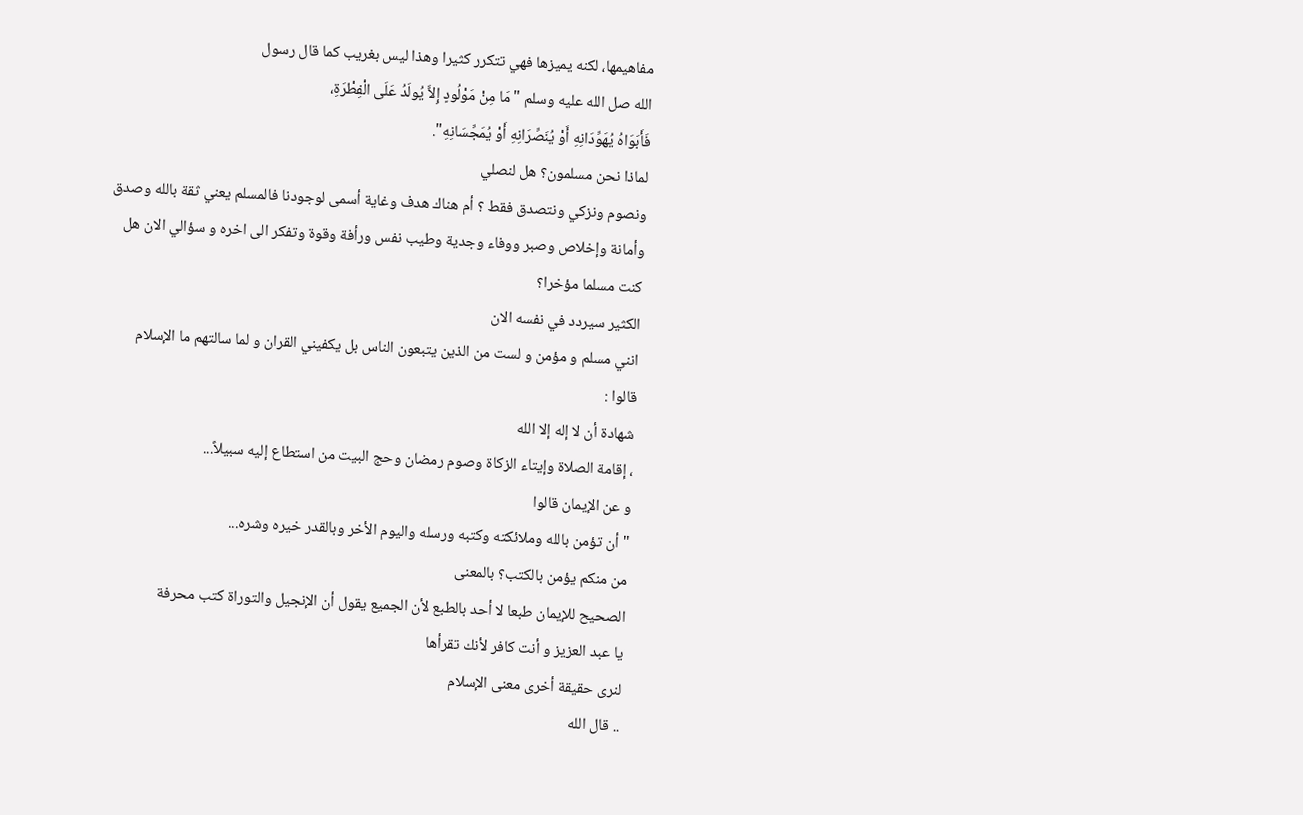مفاهيمها، لكنه يميزها فهي تتكرر كثيرا وهذا ليس بغريب كما قال رسول
الله صل الله عليه وسلم "مَا مِنْ مَوْلُودٍ إِلاَّ يُولَدُ عَلَى الْفِطْرَةِ،
فَأَبَوَاهُ يُهَوِّدَانِهِ أَوْ يُنَصِّرَانِهِ أَوْ يُمَجِّسَانِهِ".
لماذا نحن مسلمون؟ هل لنصلي
ونصوم ونزكي ونتصدق فقط ؟ أم هناك هدف وغاية أسمى لوجودنا فالمسلم يعني ثقة بالله وصدق
وأمانة وإخلاص وصبر ووفاء وجدية وطيب نفس ورأفة وقوة وتفكر الى اخره و سؤالي الان هل
كنت مسلما مؤخرا؟
الكثير سيردد في نفسه الان
انني مسلم و مؤمن و لست من الذين يتبعون الناس بل يكفيني القران و لما سالتهم ما الإسلام
قالوا :
شهادة أن لا إله إلا الله
، إقامة الصلاة وإيتاء الزكاة وصوم رمضان وحج البيت من استطاع إليه سبيلاً...
و عن الإيمان قالوا
" أن تؤمن بالله وملائكته وكتبه ورسله واليوم الأخر وبالقدر خيره وشره...
من منكم يؤمن بالكتب؟ بالمعنى
الصحيح للإيمان طبعا لا أحد بالطبع لأن الجميع يقول أن الإنجيل والتوراة كتب محرفة
يا عبد العزيز و أنت كافر لأنك تقرأها
لنرى حقيقة أخرى معنى الإسلام
.. قال الله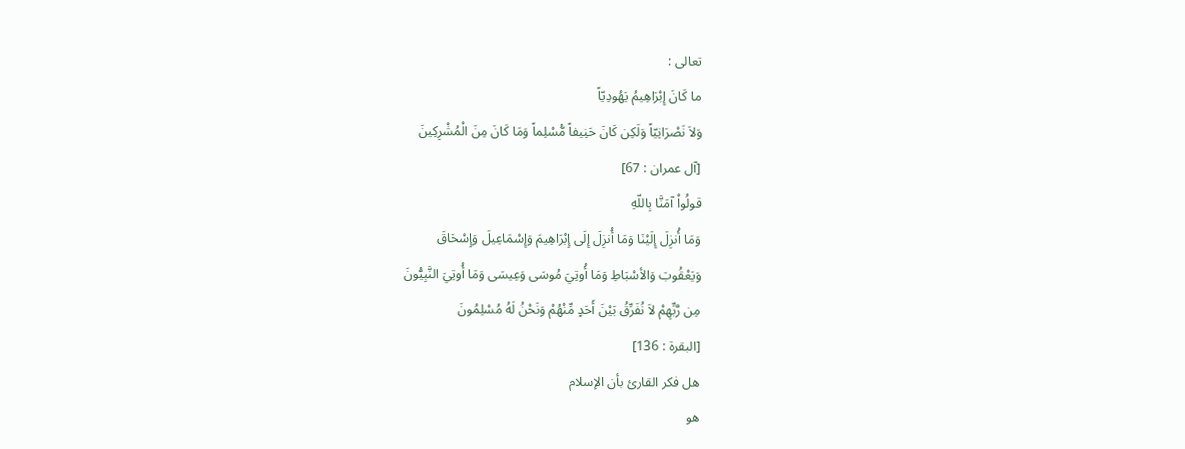تعالى :
ما كَانَ إِبْرَاهِيمُ يَهُودِيّاً
وَلاَ نَصْرَانِيّاً وَلَكِن كَانَ حَنِيفاً مُّسْلِماً وَمَا كَانَ مِنَ الْمُشْرِكِينَ
[آل عمران : 67]
قولُواْ آمَنَّا بِاللّهِ
وَمَا أُنزِلَ إِلَيْنَا وَمَا أُنزِلَ إِلَى إِبْرَاهِيمَ وَإِسْمَاعِيلَ وَإِسْحَاقَ
وَيَعْقُوبَ وَالأسْبَاطِ وَمَا أُوتِيَ مُوسَى وَعِيسَى وَمَا أُوتِيَ النَّبِيُّونَ
مِن رَّبِّهِمْ لاَ نُفَرِّقُ بَيْنَ أَحَدٍ مِّنْهُمْ وَنَحْنُ لَهُ مُسْلِمُونَ
[البقرة : 136]
هل فكر القارئ بأن الإسلام
هو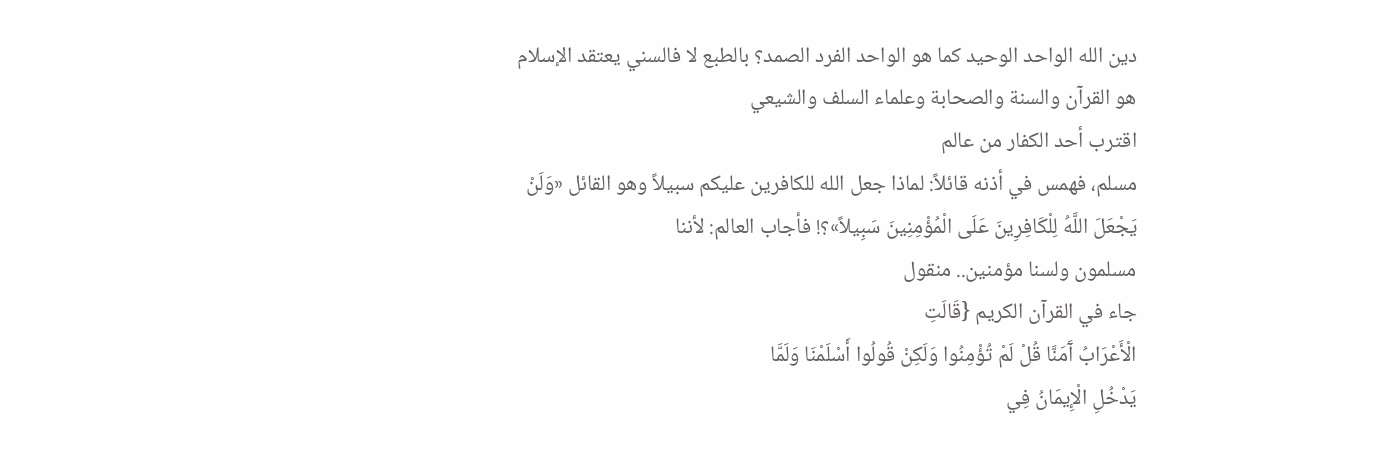دين الله الواحد الوحيد كما هو الواحد الفرد الصمد؟ بالطبع لا فالسني يعتقد الإسلام
هو القرآن والسنة والصحابة وعلماء السلف والشيعي
اقترب أحد الكفار من عالم
مسلم، فهمس في أذنه قائلاً: لماذا جعل الله للكافرين عليكم سبيلاً وهو القائل «وَلَنْ
يَجْعَلَ اللَّهُ لِلْكَافِرِينَ عَلَى الْمُؤْمِنِينَ سَبِيلاً»؟! فأجاب العالم: لأننا
مسلمون ولسنا مؤمنين.. منقول
جاء في القرآن الكريم {قَالَتِ
الْأَعْرَابُ آَمَنَّا قُلْ لَمْ تُؤْمِنُوا وَلَكِنْ قُولُوا أَسْلَمْنَا وَلَمَّا
يَدْخُلِ الْإِيمَانُ فِي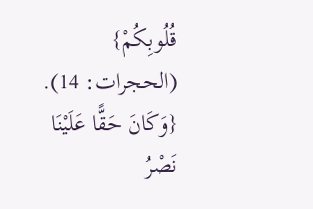قُلُوبِكُمْ} (الحجرات: 14).
{وَكَانَ حَقًّا عَلَيْنَا
نَصْرُ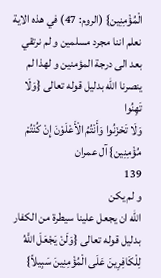الْمُؤْمِنِين} (الروم: 47) في هذه الاية نعلم اننا مجرد مسلمين و لم نرتقي
بعد الى درجة المؤمنين و لهذا لم ينصرنا الله بدليل قوله تعالى {وَلَا تَهِنُوا
وَلَا تَحْزَنُوا وَأَنْتُمُ الْأَعْلَوْنَ إِنْ كُنْتُمْ مُؤْمِنِين} آل عمران
139
و لم يكن
الله ان يجعل علينا سيطرة من الكفار بدليل قوله تعالى {وَلَنْ يَجْعَلَ اللَّهُ
لِلْكَافِرِينَ عَلَى الْمُؤْمِنِينَ سَبِيلاً}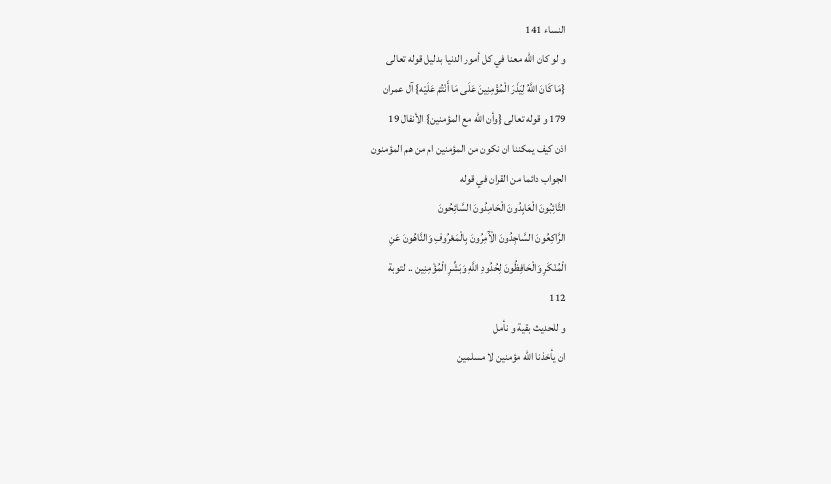النساء 141
و لو كان الله معنا في كل أمور الدنيا بدليل قوله تعالى
{مَا كَانَ اللَّهُ لِيَذَرَ الْمُؤْمِنِينَ عَلَى مَا أَنْتُمْ عَلَيْه} آل عمران
179 و قوله تعالى {وأن الله مع المؤمنين} الأنفال 19
اذن كيف يمكننا ان نكون من المؤمنين ام من هم المؤمنون
الجواب دائما من القران في قوله
التَّائِبُونَ الْعَابِدُونَ الْحَامِدُونَ السَّائِحُونَ
الرَّاكِعُونَ السَّاجِدُونَ الْآَمِرُونَ بِالْمَعْرُوفِ وَالنَّاهُونَ عَنِ
الْمُنْكَرِ وَالْحَافِظُونَ لِحُدُودِ اللَّهِ وَبَشِّرِ الْمُؤْمِنِين .. لتوبة
112
و للحديث بقية و نأمل
ان يأخذنا الله مؤمنين لا مسلمين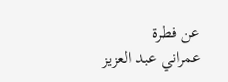عن فطرة
عمراني عبد العزيز